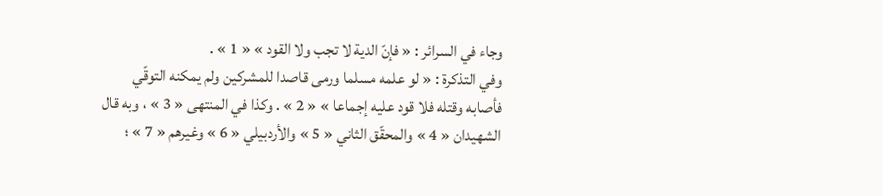وجاء في السرائر : « فإنّ الدية لا تجب ولا القود » « 1 » .
وفي التذكرة : « لو علمه مسلما ورمى قاصدا للمشركين ولم يمكنه التوقّي فأصابه وقتله فلا قود عليه إجماعا » « 2 » . وكذا في المنتهى « 3 » ، وبه قال الشهيدان « 4 » والمحقّق الثاني « 5 » والأردبيلي « 6 » وغيرهم « 7 » ؛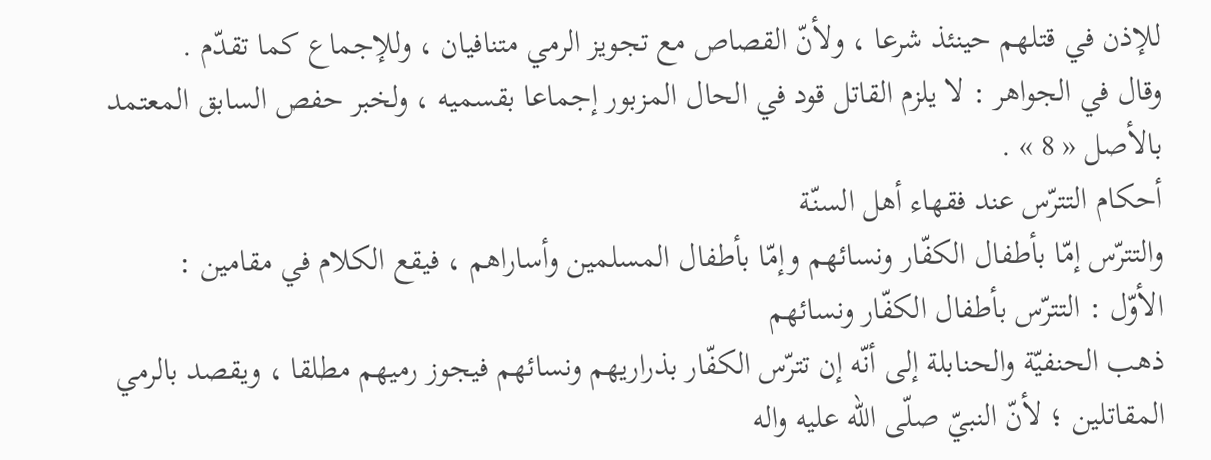للإذن في قتلهم حينئذ شرعا ، ولأنّ القصاص مع تجويز الرمي متنافيان ، وللإجماع كما تقدّم .
وقال في الجواهر : لا يلزم القاتل قود في الحال المزبور إجماعا بقسميه ، ولخبر حفص السابق المعتمد بالأصل « 8 » .
أحكام التترّس عند فقهاء أهل السنّة
والتترّس إمّا بأطفال الكفّار ونسائهم وإمّا بأطفال المسلمين وأساراهم ، فيقع الكلام في مقامين :
الأوّل : التترّس بأطفال الكفّار ونسائهم
ذهب الحنفيّة والحنابلة إلى أنّه إن تترّس الكفّار بذراريهم ونسائهم فيجوز رميهم مطلقا ، ويقصد بالرمي المقاتلين ؛ لأنّ النبيّ صلّى اللّه عليه واله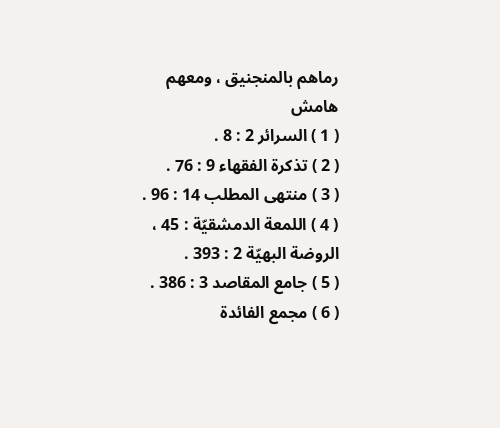رماهم بالمنجنيق ، ومعهم
هامش
( 1 ) السرائر 2 : 8 .
( 2 ) تذكرة الفقهاء 9 : 76 .
( 3 ) منتهى المطلب 14 : 96 .
( 4 ) اللمعة الدمشقيّة : 45 ، الروضة البهيّة 2 : 393 .
( 5 ) جامع المقاصد 3 : 386 .
( 6 ) مجمع الفائدة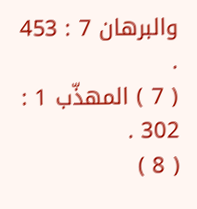والبرهان 7 : 453 .
( 7 ) المهذّب 1 : 302 .
( 8 )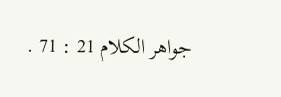جواهر الكلام 21 : 71 .